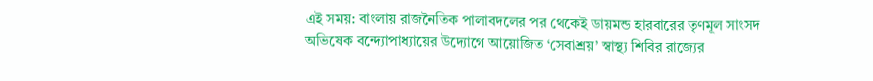এই সময়: বাংলায় রাজনৈতিক পালাবদলের পর থেকেই ডায়মন্ড হারবারের তৃণমূল সাংসদ অভিষেক বন্দ্যোপাধ্যায়ের উদ্যোগে আয়োজিত ‘সেবাশ্রয়’ স্বাস্থ্য শিবির রাজ্যের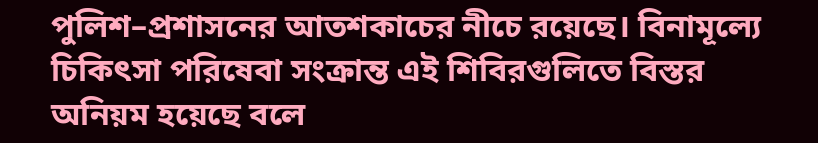পুলিশ–প্রশাসনের আতশকাচের নীচে রয়েছে। বিনামূল্যে চিকিৎসা পরিষেবা সংক্রান্ত এই শিবিরগুলিতে বিস্তর অনিয়ম হয়েছে বলে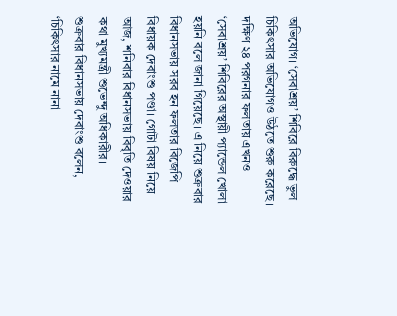অভিযোগ। ‘সেবাশ্রয়’ শিবিরে বিরুদ্ধে ভুল চিকিৎসার অভিযোগও উঠতে শুরু করেছে। দক্ষিণ ২৪ পরগনার ফলতায় এখনও ‘সেবাশ্রয়’ শিবিরের অস্থায়ী প্যান্ডেল খোলা হয়নি বলে জানা গিয়েছে। এ নিয়ে শুক্রবার বিধানসভায় সরব হন ফলতার বিজেপি বিধায়ক দেবাংশু পণ্ডা। গোটা বিষয় নিয়ে আজ, শনিবার বিধানসভায় বিবৃতি দেওয়ার কথা মুখ্যমন্ত্রী শুভেন্দু অধিকারীর।
শুক্রবার বিধানসভায় দেবাংশু বলেন, ‘চিকিৎসার নামে নানা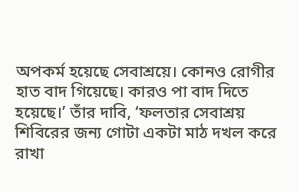অপকর্ম হয়েছে সেবাশ্রয়ে। কোনও রোগীর হাত বাদ গিয়েছে। কারও পা বাদ দিতে হয়েছে।’ তাঁর দাবি, ‘ফলতার সেবাশ্রয় শিবিরের জন্য গোটা একটা মাঠ দখল করে রাখা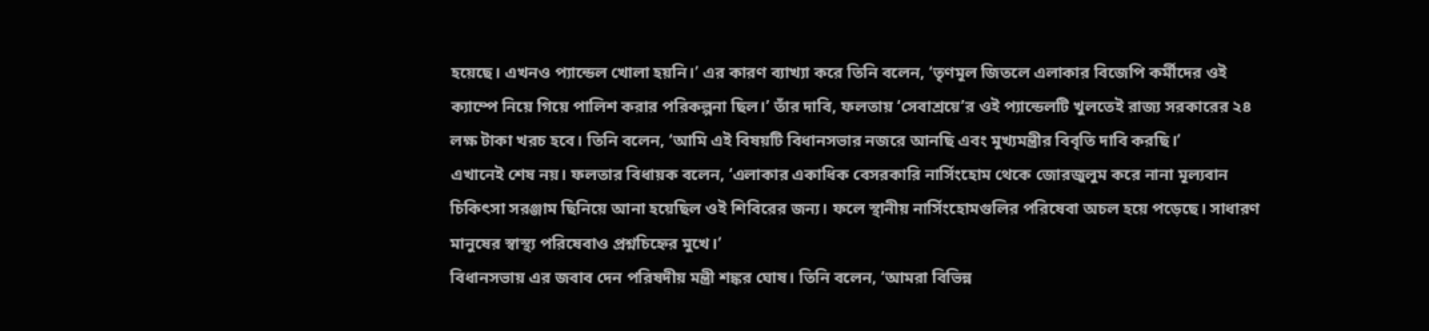হয়েছে। এখনও প্যান্ডেল খোলা হয়নি।’ এর কারণ ব্যাখ্যা করে তিনি বলেন, ‘তৃণমূল জিতলে এলাকার বিজেপি কর্মীদের ওই ক্যাম্পে নিয়ে গিয়ে পালিশ করার পরিকল্পনা ছিল।’ তাঁর দাবি, ফলতায় ‘সেবাশ্রয়ে’র ওই প্যান্ডেলটি খুলতেই রাজ্য সরকারের ২৪ লক্ষ টাকা খরচ হবে। তিনি বলেন, ‘আমি এই বিষয়টি বিধানসভার নজরে আনছি এবং মুখ্যমন্ত্রীর বিবৃতি দাবি করছি।’
এখানেই শেষ নয়। ফলতার বিধায়ক বলেন, ‘এলাকার একাধিক বেসরকারি নার্সিংহোম থেকে জোরজুলুম করে নানা মূল্যবান চিকিৎসা সরঞ্জাম ছিনিয়ে আনা হয়েছিল ওই শিবিরের জন্য। ফলে স্থানীয় নার্সিংহোমগুলির পরিষেবা অচল হয়ে পড়েছে। সাধারণ মানুষের স্বাস্থ্য পরিষেবাও প্রশ্নচিহ্নের মুখে।’
বিধানসভায় এর জবাব দেন পরিষদীয় মন্ত্রী শঙ্কর ঘোষ। তিনি বলেন, ‘আমরা বিভিন্ন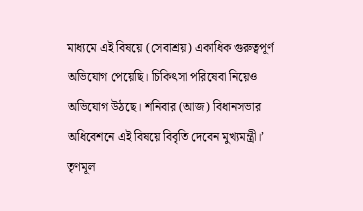মাধ্যমে এই বিষয়ে (সেবাশ্রয়) একাধিক গুরুত্বপূর্ণ অভিযোগ পেয়েছি। চিকিৎসা পরিষেবা নিয়েও অভিযোগ উঠছে। শনিবার (আজ) বিধানসভার অধিবেশনে এই বিষয়ে বিবৃতি দেবেন মুখ্যমন্ত্রী।’
তৃণমূল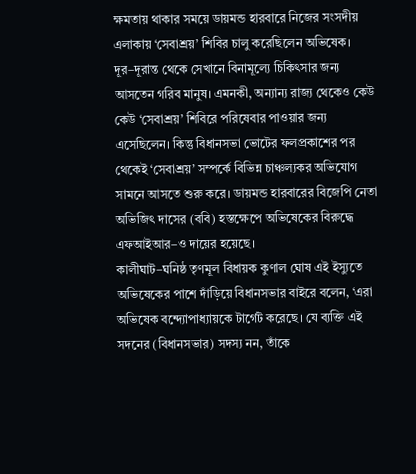ক্ষমতায় থাকার সময়ে ডায়মন্ড হারবারে নিজের সংসদীয় এলাকায় ‘সেবাশ্রয়’ শিবির চালু করেছিলেন অভিষেক। দূর–দূরান্ত থেকে সেখানে বিনামূল্যে চিকিৎসার জন্য আসতেন গরিব মানুষ। এমনকী, অন্যান্য রাজ্য থেকেও কেউ কেউ ‘সেবাশ্রয়’ শিবিরে পরিষেবার পাওয়ার জন্য এসেছিলেন। কিন্তু বিধানসভা ভোটের ফলপ্রকাশের পর থেকেই ‘সেবাশ্রয়’ সম্পর্কে বিভিন্ন চাঞ্চল্যকর অভিযোগ সামনে আসতে শুরু করে। ডায়মন্ড হারবারের বিজেপি নেতা অভিজিৎ দাসের (ববি) হস্তক্ষেপে অভিষেকের বিরুদ্ধে এফআইআর–ও দায়ের হয়েছে।
কালীঘাট–ঘনিষ্ঠ তৃণমূল বিধায়ক কুণাল ঘোষ এই ইস্যুতে অভিষেকের পাশে দাঁড়িয়ে বিধানসভার বাইরে বলেন, ‘এরা অভিষেক বন্দ্যোপাধ্যায়কে টার্গেট করেছে। যে ব্যক্তি এই সদনের (বিধানসভার) সদস্য নন, তাঁকে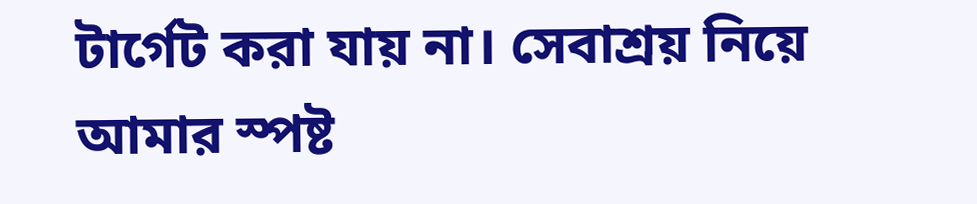টার্গেট করা যায় না। সেবাশ্রয় নিয়ে আমার স্পষ্ট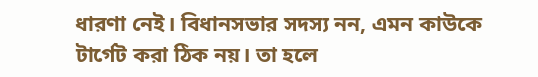ধারণা নেই। বিধানসভার সদস্য নন, এমন কাউকে টার্গেট করা ঠিক নয়। তা হলে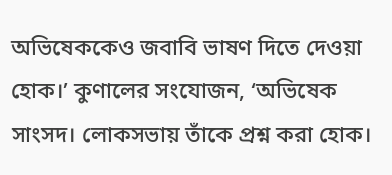অভিষেককেও জবাবি ভাষণ দিতে দেওয়া হোক।’ কুণালের সংযোজন, ‘অভিষেক সাংসদ। লোকসভায় তাঁকে প্রশ্ন করা হোক।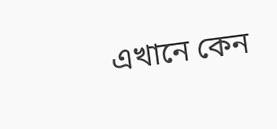এখানে কেন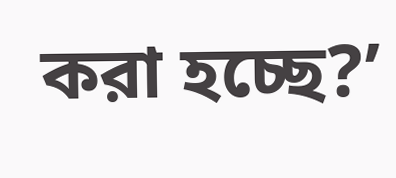করা হচ্ছে?’